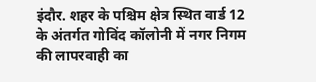इंदौर. शहर के पश्चिम क्षेत्र स्थित वार्ड 12 के अंतर्गत गोविंद कॉलोनी में नगर निगम की लापरवाही का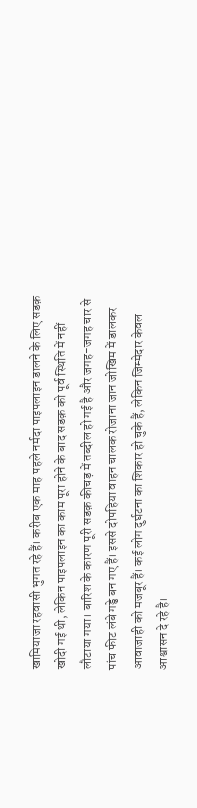खामियाजा रहवासी भुगत रहे हैं। करीब एक माह पहले नर्मदा पाइपलाइन डालने के लिए सडक़ खोदी गई थी, लेकिन पाइपलाइन का काम पूरा होने के बाद सडक़ को पूर्व स्थिति में नहीं लौटाया गया। बारिश के कारण पूरी सडक़ कीचड़ में तब्दील हो गई है और जगह-जगह चार से पांच फीट लंबे गड्ढे बन गए हैं। इससे दोपहिया वाहन चालक रोजाना जान जोखिम में डालकर आवाजाही को मजबूर हैं। कई लोग दुर्घटना का शिकार हो चुके हैं, लेकिन जिम्मेदार केवल आश्वासन दे रहे है।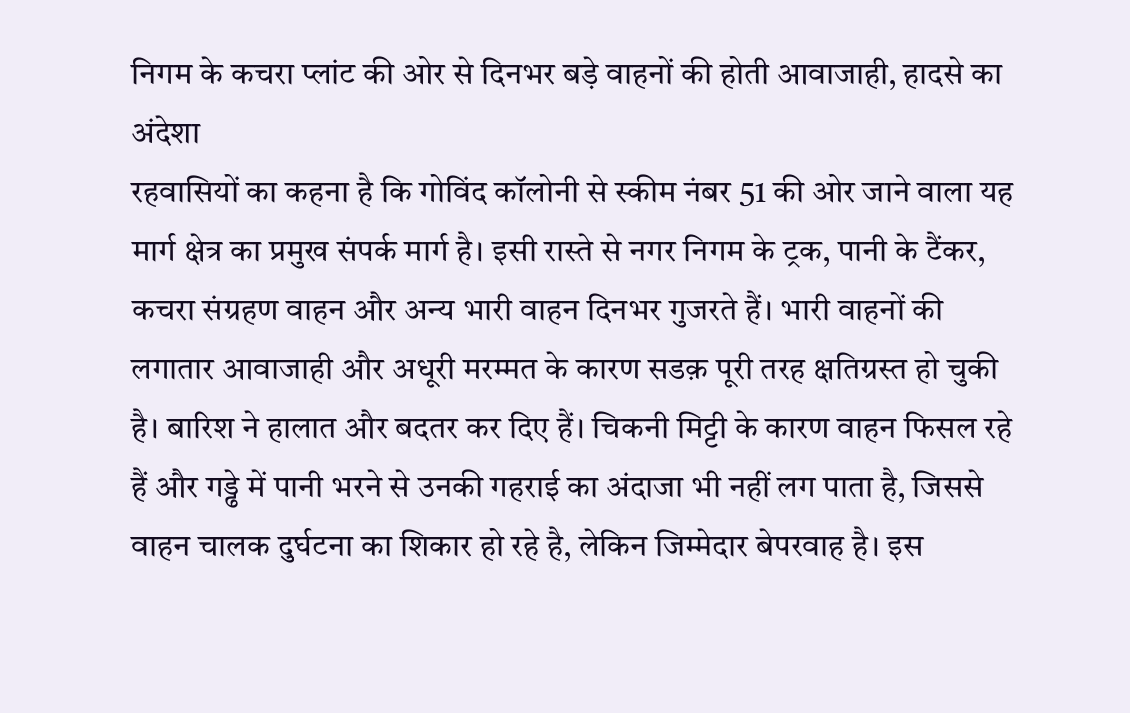निगम के कचरा प्लांट की ओर से दिनभर बड़े वाहनों की होती आवाजाही, हादसे का अंदेशा
रहवासियों का कहना है कि गोविंद कॉलोनी से स्कीम नंबर 51 की ओर जाने वाला यह मार्ग क्षेत्र का प्रमुख संपर्क मार्ग है। इसी रास्ते से नगर निगम के ट्रक, पानी के टैंकर, कचरा संग्रहण वाहन और अन्य भारी वाहन दिनभर गुजरते हैं। भारी वाहनों की लगातार आवाजाही और अधूरी मरम्मत के कारण सडक़ पूरी तरह क्षतिग्रस्त हो चुकी है। बारिश ने हालात और बदतर कर दिए हैं। चिकनी मिट्टी के कारण वाहन फिसल रहे हैं और गड्ढे में पानी भरने से उनकी गहराई का अंदाजा भी नहीं लग पाता है, जिससे वाहन चालक दुर्घटना का शिकार हो रहे है, लेकिन जिम्मेदार बेपरवाह है। इस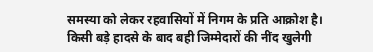समस्या को लेकर रहवासियों में निगम के प्रति आक्रोश है।
किसी बड़े हादसे के बाद बही जिम्मेदारों की नींद खुलेगी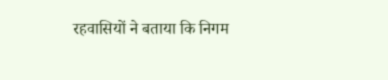रहवासियों ने बताया कि निगम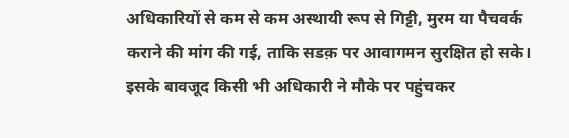अधिकारियों से कम से कम अस्थायी रूप से गिट्टी, मुरम या पैचवर्क कराने की मांग की गई, ताकि सडक़ पर आवागमन सुरक्षित हो सके। इसके बावजूद किसी भी अधिकारी ने मौके पर पहुंचकर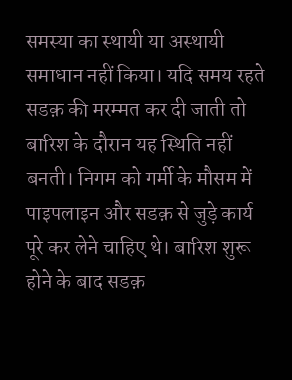समस्या का स्थायी या अस्थायी समाधान नहीं किया। यदि समय रहते सडक़ की मरम्मत कर दी जाती तो बारिश के दौरान यह स्थिति नहीं बनती। निगम को गर्मी के मौसम में पाइपलाइन और सडक़ से जुड़े कार्य पूरे कर लेने चाहिए थे। बारिश शुरू होने के बाद सडक़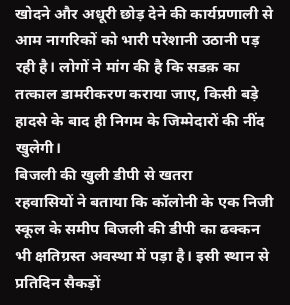खोदने और अधूरी छोड़ देने की कार्यप्रणाली से आम नागरिकों को भारी परेशानी उठानी पड़ रही है। लोगों ने मांग की है कि सडक़ का तत्काल डामरीकरण कराया जाए, किसी बड़े हादसे के बाद ही निगम के जिम्मेदारों की नींद खुलेगी।
बिजली की खुली डीपी से खतरा
रहवासियों ने बताया कि कॉलोनी के एक निजी स्कूल के समीप बिजली की डीपी का ढक्कन भी क्षतिग्रस्त अवस्था में पड़ा है। इसी स्थान से प्रतिदिन सैकड़ों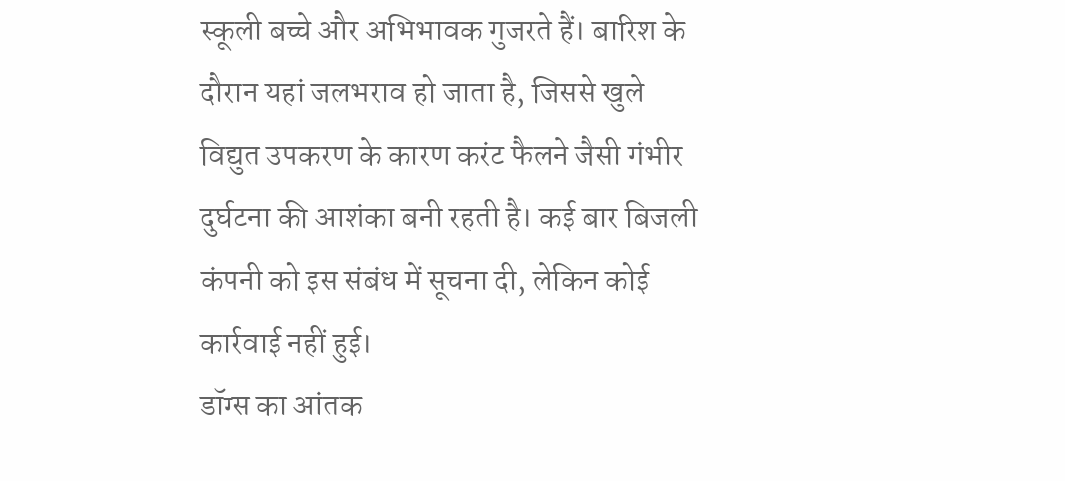स्कूली बच्चे और अभिभावक गुजरते हैं। बारिश के दौरान यहां जलभराव हो जाता है, जिससे खुले विद्युत उपकरण के कारण करंट फैलने जैसी गंभीर दुर्घटना की आशंका बनी रहती है। कई बार बिजली कंपनी को इस संबंध में सूचना दी, लेकिन कोई कार्रवाई नहीं हुई।
डॉग्स का आंतक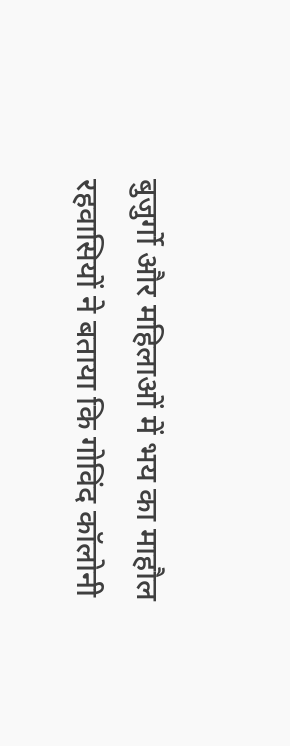बुजुर्गो और महिलाओं में भय का माहौल
रहवासियों ने बताया कि गोविंद कॉलोनी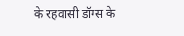के रहवासी डॉग्स के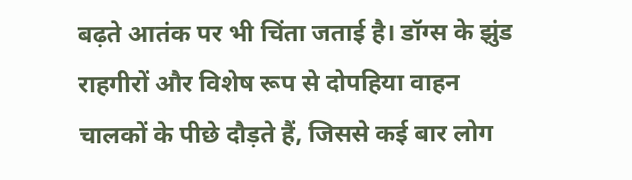बढ़ते आतंक पर भी चिंता जताई है। डॉग्स के झुंड राहगीरों और विशेष रूप से दोपहिया वाहन चालकों के पीछे दौड़ते हैं, जिससे कई बार लोग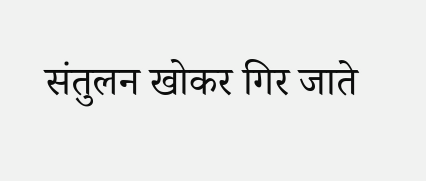संतुलन खोकर गिर जाते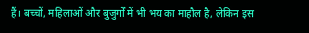हैं। बच्चों, महिलाओं और बुजुर्गों में भी भय का माहौल है, लेकिन इस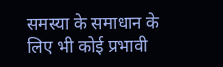समस्या के समाधान के लिए भी कोई प्रभावी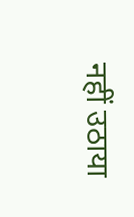नहीं उठाया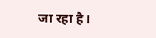जा रहा है।